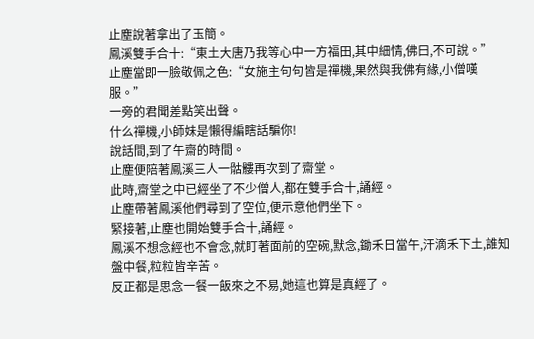止塵說著拿出了玉簡。
鳳溪雙手合十:“東土大唐乃我等心中一方福田,其中細情,佛曰,不可說。”
止塵當即一臉敬佩之色:“女施主句句皆是禪機,果然與我佛有緣,小僧嘆服。”
一旁的君聞差點笑出聲。
什么禪機,小師妹是懶得編瞎話騙你!
說話間,到了午齋的時間。
止塵便陪著鳳溪三人一骷髏再次到了齋堂。
此時,齋堂之中已經坐了不少僧人,都在雙手合十,誦經。
止塵帶著鳳溪他們尋到了空位,便示意他們坐下。
緊接著,止塵也開始雙手合十,誦經。
鳳溪不想念經也不會念,就盯著面前的空碗,默念,鋤禾日當午,汗滴禾下土,誰知盤中餐,粒粒皆辛苦。
反正都是思念一餐一飯來之不易,她這也算是真經了。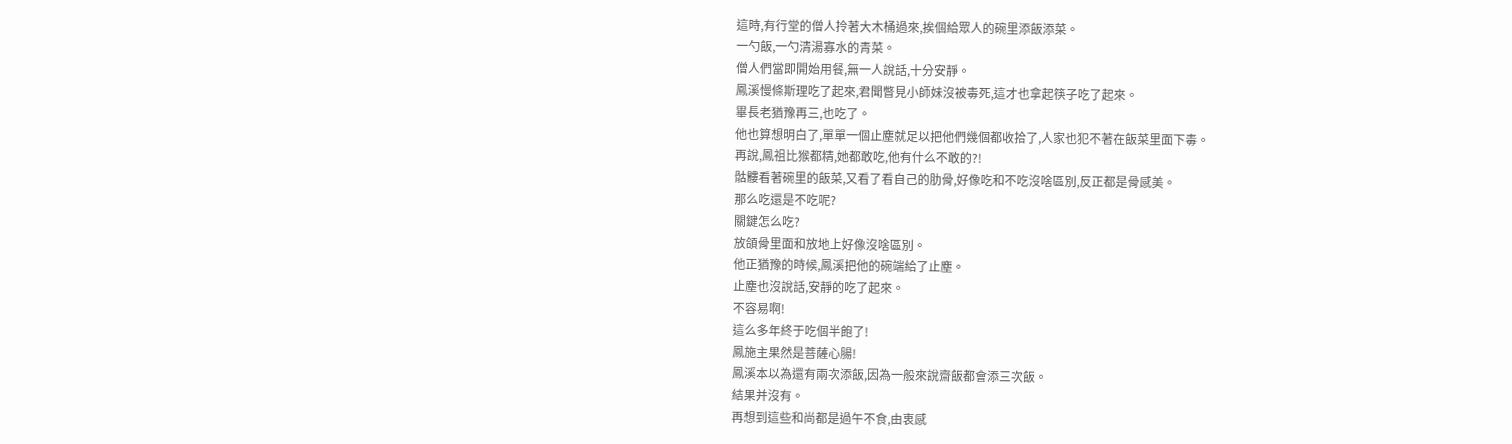這時,有行堂的僧人拎著大木桶過來,挨個給眾人的碗里添飯添菜。
一勺飯,一勺清湯寡水的青菜。
僧人們當即開始用餐,無一人說話,十分安靜。
鳳溪慢條斯理吃了起來,君聞瞥見小師妹沒被毒死,這才也拿起筷子吃了起來。
畢長老猶豫再三,也吃了。
他也算想明白了,單單一個止塵就足以把他們幾個都收拾了,人家也犯不著在飯菜里面下毒。
再說,鳳祖比猴都精,她都敢吃,他有什么不敢的?!
骷髏看著碗里的飯菜,又看了看自己的肋骨,好像吃和不吃沒啥區別,反正都是骨感美。
那么吃還是不吃呢?
關鍵怎么吃?
放頜骨里面和放地上好像沒啥區別。
他正猶豫的時候,鳳溪把他的碗端給了止塵。
止塵也沒說話,安靜的吃了起來。
不容易啊!
這么多年終于吃個半飽了!
鳳施主果然是菩薩心腸!
鳳溪本以為還有兩次添飯,因為一般來說齋飯都會添三次飯。
結果并沒有。
再想到這些和尚都是過午不食,由衷感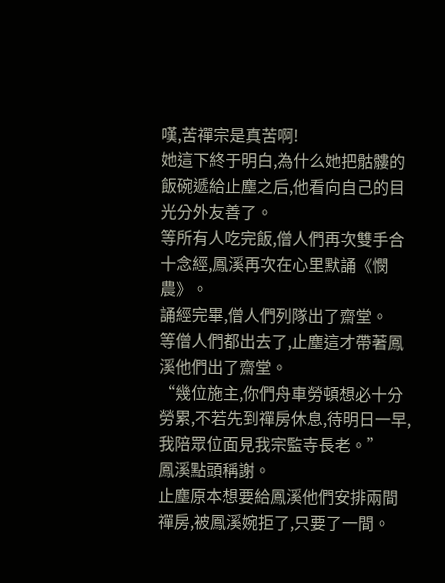嘆,苦禪宗是真苦啊!
她這下終于明白,為什么她把骷髏的飯碗遞給止塵之后,他看向自己的目光分外友善了。
等所有人吃完飯,僧人們再次雙手合十念經,鳳溪再次在心里默誦《憫農》。
誦經完畢,僧人們列隊出了齋堂。
等僧人們都出去了,止塵這才帶著鳳溪他們出了齋堂。
“幾位施主,你們舟車勞頓想必十分勞累,不若先到禪房休息,待明日一早,我陪眾位面見我宗監寺長老。”
鳳溪點頭稱謝。
止塵原本想要給鳳溪他們安排兩間禪房,被鳳溪婉拒了,只要了一間。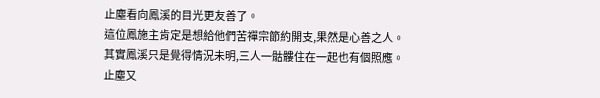止塵看向鳳溪的目光更友善了。
這位鳳施主肯定是想給他們苦禪宗節約開支,果然是心善之人。
其實鳳溪只是覺得情況未明,三人一骷髏住在一起也有個照應。
止塵又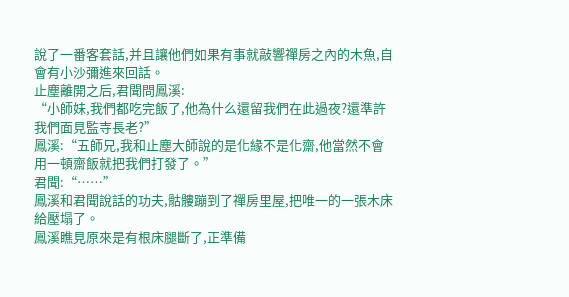說了一番客套話,并且讓他們如果有事就敲響禪房之內的木魚,自會有小沙彌進來回話。
止塵離開之后,君聞問鳳溪:
“小師妹,我們都吃完飯了,他為什么還留我們在此過夜?還準許我們面見監寺長老?”
鳳溪:“五師兄,我和止塵大師說的是化緣不是化齋,他當然不會用一頓齋飯就把我們打發了。”
君聞:“……”
鳳溪和君聞說話的功夫,骷髏蹦到了禪房里屋,把唯一的一張木床給壓塌了。
鳳溪瞧見原來是有根床腿斷了,正準備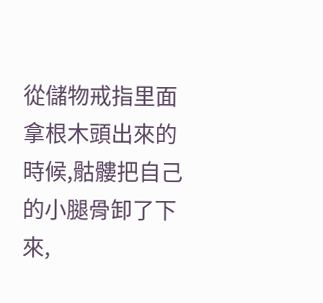從儲物戒指里面拿根木頭出來的時候,骷髏把自己的小腿骨卸了下來,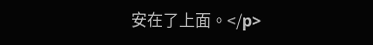安在了上面。</p>